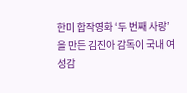한미 합작영화 ‘두 번째 사랑’을 만든 김진아 감독이 국내 여성감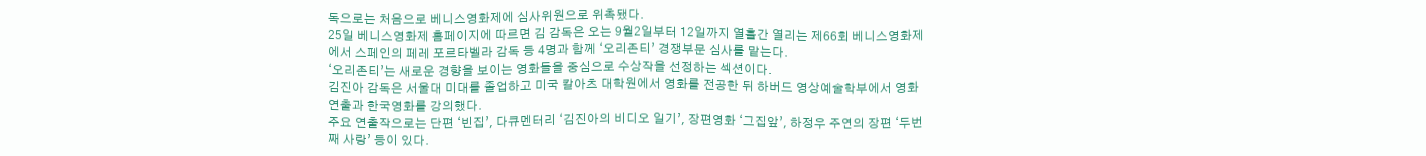독으로는 처음으로 베니스영화제에 심사위원으로 위촉됐다.
25일 베니스영화제 홈페이지에 따르면 김 감독은 오는 9월2일부터 12일까지 열흘간 열리는 제66회 베니스영화제에서 스페인의 페레 포르타벨라 감독 등 4명과 함께 ‘오리존티’ 경쟁부문 심사를 맡는다.
‘오리존티’는 새로운 경향을 보이는 영화들을 중심으로 수상작을 선정하는 섹션이다.
김진아 감독은 서울대 미대를 졸업하고 미국 칼아츠 대학원에서 영화를 전공한 뒤 하버드 영상예술학부에서 영화 연출과 한국영화를 강의했다.
주요 연출작으로는 단편 ‘빈집’, 다큐멘터리 ‘김진아의 비디오 일기’, 장편영화 ‘그집앞’, 하정우 주연의 장편 ‘두번째 사랑’ 등이 있다.